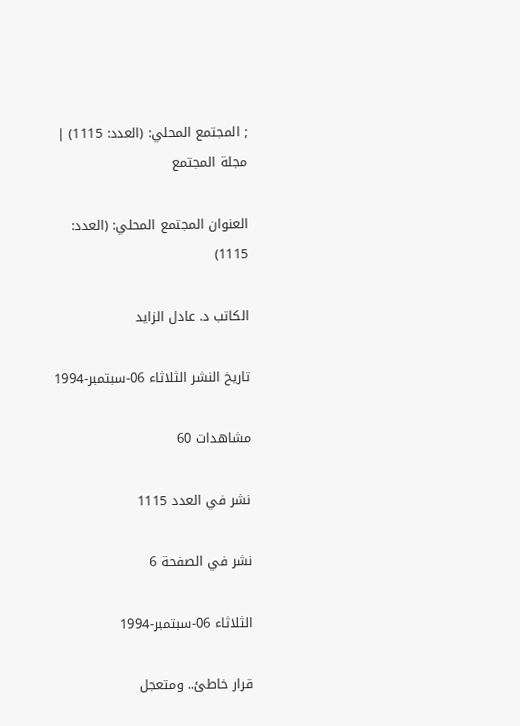; المجتمع المحلي: (العدد: 1115) | مجلة المجتمع

العنوان المجتمع المحلي: (العدد: 1115)

الكاتب د. عادل الزايد

تاريخ النشر الثلاثاء 06-سبتمبر-1994

مشاهدات 60

نشر في العدد 1115

نشر في الصفحة 6

الثلاثاء 06-سبتمبر-1994

قرار خاطئ.. ومتعجل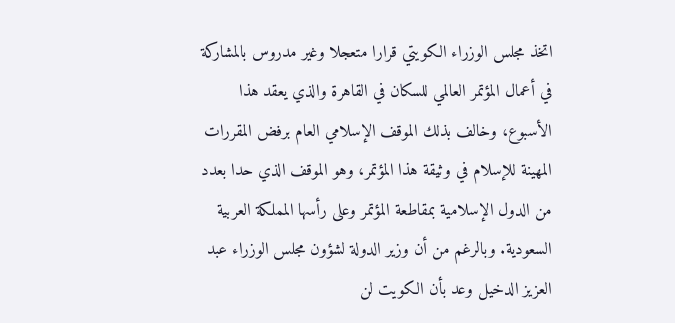اتخذ مجلس الوزراء الكويتي قرارا متعجلا وغير مدروس بالمشاركة في أعمال المؤتمر العالمي للسكان في القاهرة والذي يعقد هذا الأسبوع، وخالف بذلك الموقف الإسلامي العام برفض المقررات المهينة للإسلام في وثيقة هذا المؤتمر، وهو الموقف الذي حدا بعدد من الدول الإسلامية بمقاطعة المؤتمر وعلى رأسها المملكة العربية السعودية. وبالرغم من أن وزير الدولة لشؤون مجلس الوزراء عبد العزيز الدخيل وعد بأن الكويت لن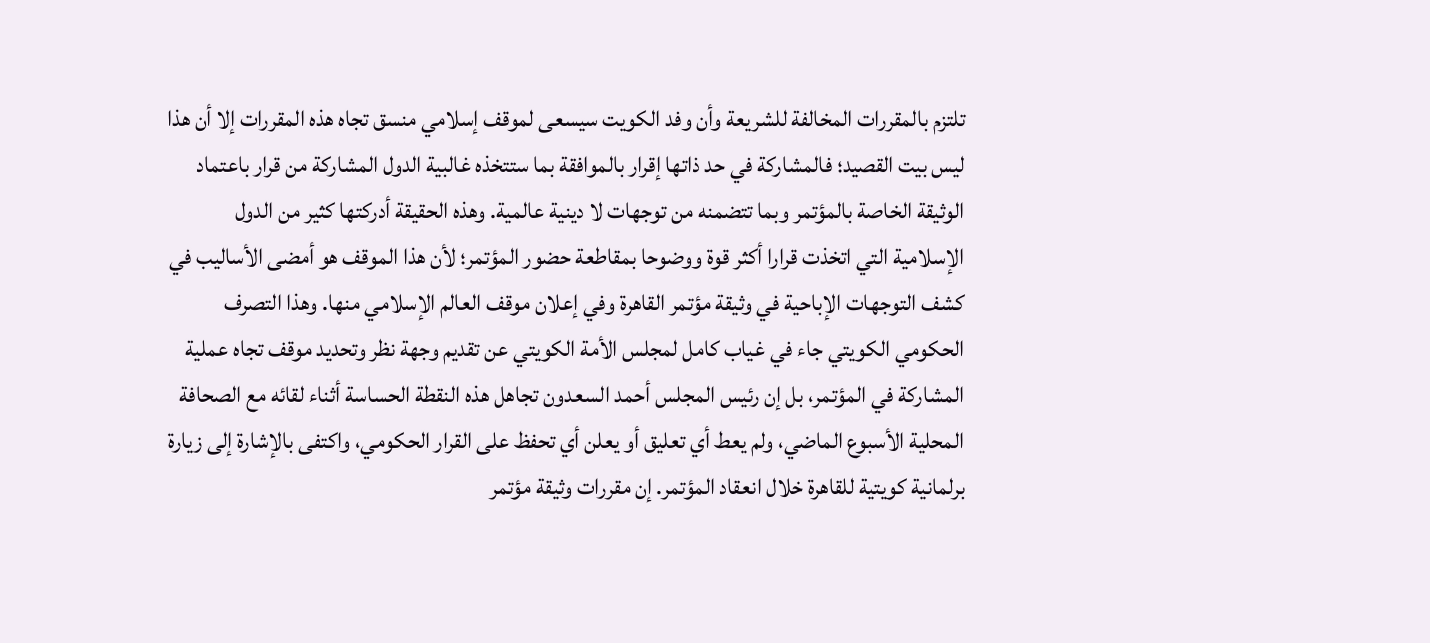تلتزم بالمقررات المخالفة للشريعة وأن وفد الكويت سيسعى لموقف إسلامي منسق تجاه هذه المقررات إلا أن هذا ليس بيت القصيد؛ فالمشاركة في حد ذاتها إقرار بالموافقة بما ستتخذه غالبية الدول المشاركة من قرار باعتماد الوثيقة الخاصة بالمؤتمر وبما تتضمنه من توجهات لا دينية عالمية. وهذه الحقيقة أدركتها كثير من الدول الإسلامية التي اتخذت قرارا أكثر قوة ووضوحا بمقاطعة حضور المؤتمر؛ لأن هذا الموقف هو أمضى الأساليب في كشف التوجهات الإباحية في وثيقة مؤتمر القاهرة وفي إعلان موقف العالم الإسلامي منها. وهذا التصرف الحكومي الكويتي جاء في غياب كامل لمجلس الأمة الكويتي عن تقديم وجهة نظر وتحديد موقف تجاه عملية المشاركة في المؤتمر، بل إن رئيس المجلس أحمد السعدون تجاهل هذه النقطة الحساسة أثناء لقائه مع الصحافة المحلية الأسبوع الماضي، ولم يعط أي تعليق أو يعلن أي تحفظ على القرار الحكومي، واكتفى بالإشارة إلى زيارة برلمانية كويتية للقاهرة خلال انعقاد المؤتمر. إن مقررات وثيقة مؤتمر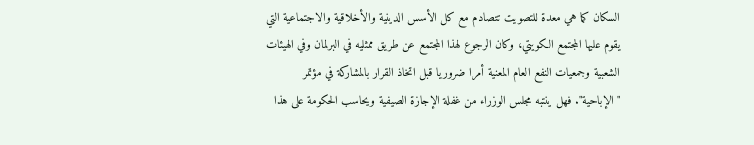السكان كما هي معدة للتصويت تتصادم مع كل الأسس الدينية والأخلاقية والاجتماعية التي يقوم عليها المجتمع الكويتي، وكان الرجوع لهذا المجتمع عن طريق ممثليه في البرلمان وفي الهيئات الشعبية وجمعيات النفع العام المعنية أمرا ضروريا قبل اتخاذ القرار بالمشاركة في مؤتمر "الإباحية". فهل ينتبه مجلس الوزراء من غفلة الإجازة الصيفية ويحاسب الحكومة على هذا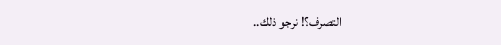التصرف؟! نرجو ذلك..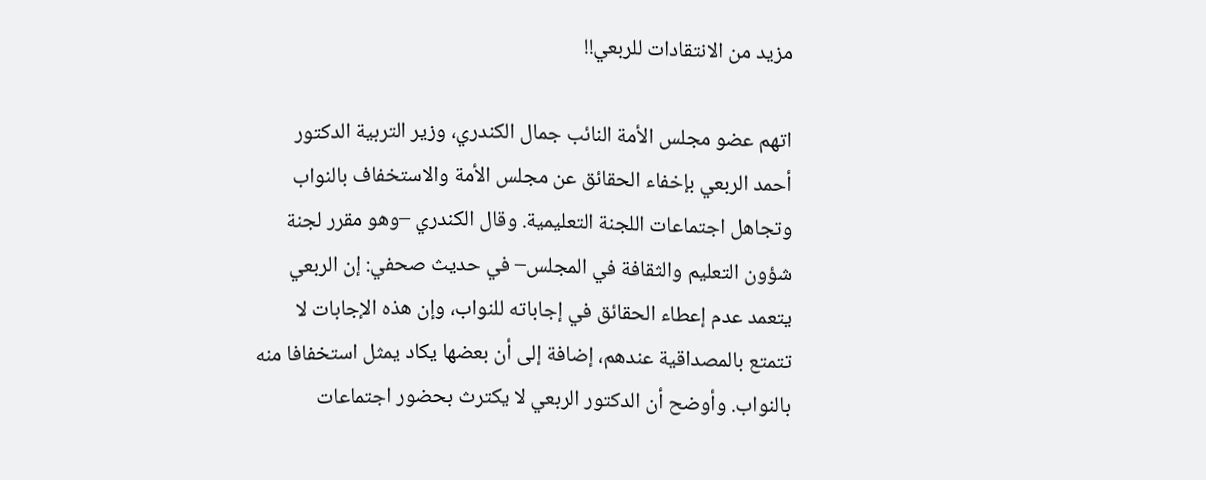مزيد من الانتقادات للربعي!!

اتهم عضو مجلس الأمة النائب جمال الكندري، وزير التربية الدكتور أحمد الربعي بإخفاء الحقائق عن مجلس الأمة والاستخفاف بالنواب وتجاهل اجتماعات اللجنة التعليمية. وقال الكندري –وهو مقرر لجنة شؤون التعليم والثقافة في المجلس– في حديث صحفي: إن الربعي يتعمد عدم إعطاء الحقائق في إجاباته للنواب، وإن هذه الإجابات لا تتمتع بالمصداقية عندهم، إضافة إلى أن بعضها يكاد يمثل استخفافا منه بالنواب. وأوضح أن الدكتور الربعي لا يكترث بحضور اجتماعات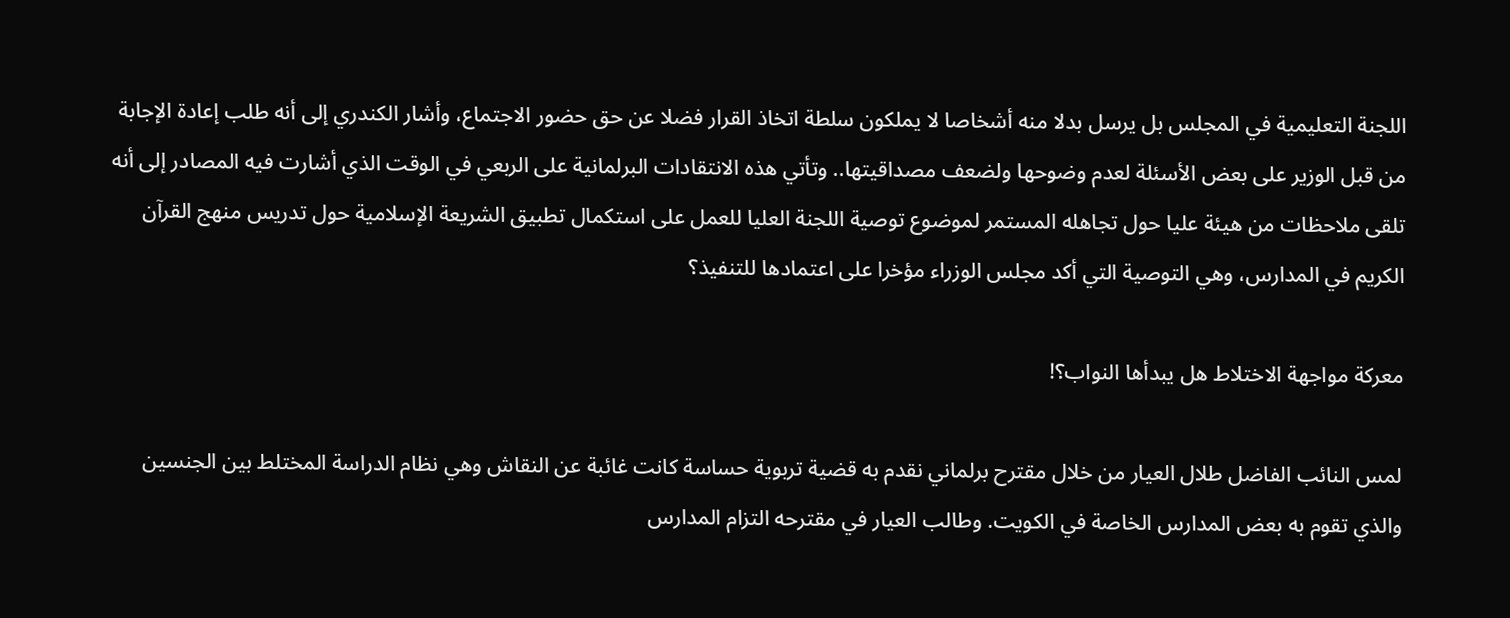اللجنة التعليمية في المجلس بل يرسل بدلا منه أشخاصا لا يملكون سلطة اتخاذ القرار فضلا عن حق حضور الاجتماع، وأشار الكندري إلى أنه طلب إعادة الإجابة من قبل الوزير على بعض الأسئلة لعدم وضوحها ولضعف مصداقيتها.. وتأتي هذه الانتقادات البرلمانية على الربعي في الوقت الذي أشارت فيه المصادر إلى أنه تلقى ملاحظات من هيئة عليا حول تجاهله المستمر لموضوع توصية اللجنة العليا للعمل على استكمال تطبيق الشريعة الإسلامية حول تدريس منهج القرآن الكريم في المدارس، وهي التوصية التي أكد مجلس الوزراء مؤخرا على اعتمادها للتنفيذ؟

معركة مواجهة الاختلاط هل يبدأها النواب؟!

لمس النائب الفاضل طلال العيار من خلال مقترح برلماني نقدم به قضية تربوية حساسة كانت غائبة عن النقاش وهي نظام الدراسة المختلط بين الجنسين والذي تقوم به بعض المدارس الخاصة في الكويت. وطالب العيار في مقترحه التزام المدارس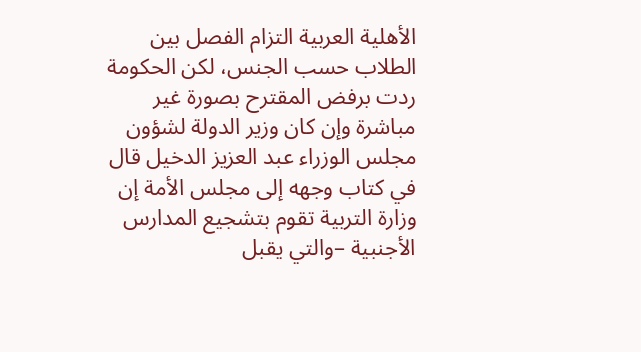الأهلية العربية التزام الفصل بين الطلاب حسب الجنس، لكن الحكومة ردت برفض المقترح بصورة غير مباشرة وإن كان وزير الدولة لشؤون مجلس الوزراء عبد العزيز الدخيل قال في كتاب وجهه إلى مجلس الأمة إن وزارة التربية تقوم بتشجيع المدارس الأجنبية –والتي يقبل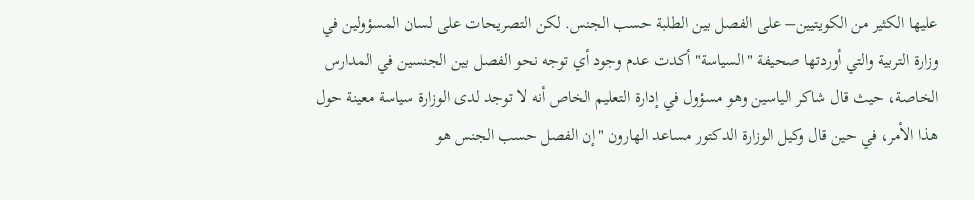عليها الكثير من الكويتيين– على الفصل بين الطلبة حسب الجنس. لكن التصريحات على لسان المسؤولين في وزارة التربية والتي أوردتها صحيفة "السياسة" أكدت عدم وجود أي توجه نحو الفصل بين الجنسين في المدارس الخاصة، حيث قال شاكر الياسين وهو مسؤول في إدارة التعليم الخاص أنه لا توجد لدى الوزارة سياسة معينة حول هذا الأمر، في حين قال وكيل الوزارة الدكتور مساعد الهارون "إن الفصل حسب الجنس هو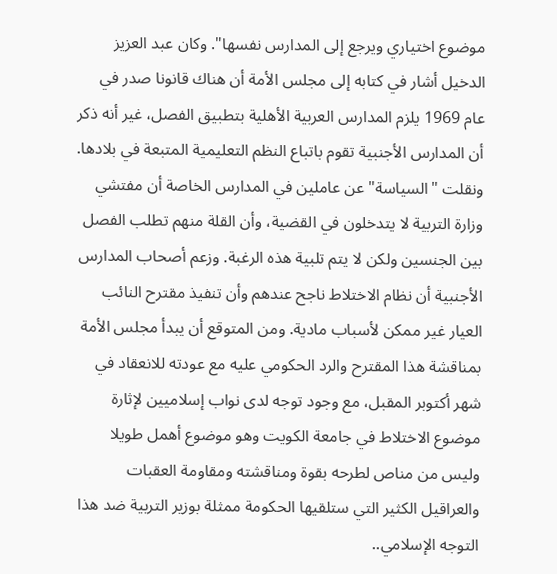موضوع اختياري ويرجع إلى المدارس نفسها". وكان عبد العزيز الدخيل أشار في كتابه إلى مجلس الأمة أن هناك قانونا صدر في عام 1969 يلزم المدارس العربية الأهلية بتطبيق الفصل، غير أنه ذكر أن المدارس الأجنبية تقوم باتباع النظم التعليمية المتبعة في بلادها. ونقلت "السياسة" عن عاملين في المدارس الخاصة أن مفتشي وزارة التربية لا يتدخلون في القضية، وأن القلة منهم تطلب الفصل بين الجنسين ولكن لا يتم تلبية هذه الرغبة. وزعم أصحاب المدارس الأجنبية أن نظام الاختلاط ناجح عندهم وأن تنفيذ مقترح النائب العيار غير ممكن لأسباب مادية. ومن المتوقع أن يبدأ مجلس الأمة بمناقشة هذا المقترح والرد الحكومي عليه مع عودته للانعقاد في شهر أكتوبر المقبل، مع وجود توجه لدى نواب إسلاميين لإثارة موضوع الاختلاط في جامعة الكويت وهو موضوع أهمل طويلا وليس من مناص لطرحه بقوة ومناقشته ومقاومة العقبات والعراقيل الكثير التي ستلقيها الحكومة ممثلة بوزير التربية ضد هذا التوجه الإسلامي..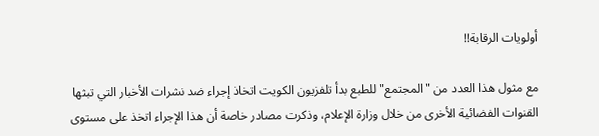أولويات الرقابة!!

مع مثول هذا العدد من "المجتمع" للطبع بدأ تلفزيون الكويت اتخاذ إجراء ضد نشرات الأخبار التي تبثها القنوات الفضائية الأخرى من خلال وزارة الإعلام، وذكرت مصادر خاصة أن هذا الإجراء اتخذ على مستوى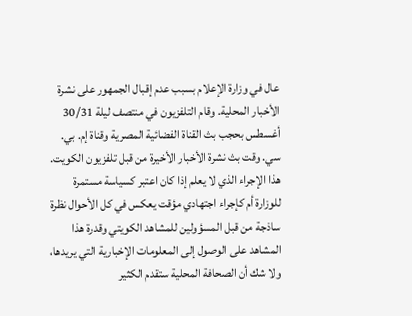عال في وزارة الإعلام بسبب عدم إقبال الجمهور على نشرة الأخبار المحلية. وقام التلفزيون في منتصف ليلة 30/31 أغسطس بحجب بث القناة الفضائية المصرية وقناة إم. بي. سي. وقت بث نشرة الأخبار الأخيرة من قبل تلفزيون الكويت. هذا الإجراء الذي لا يعلم إذا كان اعتبر كسياسة مستمرة للوزارة أم كإجراء اجتهادي مؤقت يعكس في كل الأحوال نظرة ساذجة من قبل المسؤولين للمشاهد الكويتي وقدرة هذا المشاهد على الوصول إلى المعلومات الإخبارية التي يريدها، ولا شك أن الصحافة المحلية ستقدم الكثير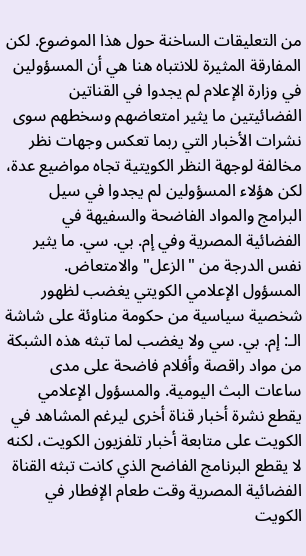من التعليقات الساخنة حول هذا الموضوع. لكن المفارقة المثيرة للانتباه هنا هي أن المسؤولين في وزارة الإعلام لم يجدوا في القناتين الفضائيتين ما يثير امتعاضهم وسخطهم سوى نشرات الأخبار التي ربما تعكس وجهات نظر مخالفة لوجهة النظر الكويتية تجاه مواضيع عدة، لكن هؤلاء المسؤولين لم يجدوا في سيل البرامج والمواد الفاضحة والسفيهة في الفضائية المصرية وفي إم. بي. سي. ما يثير نفس الدرجة من "الزعل" والامتعاض. المسؤول الإعلامي الكويتي يغضب لظهور شخصية سياسية من حكومة مناوئة على شاشة الـ: إم. بي. سي ولا يغضب لما تبثه هذه الشبكة من مواد راقصة وأفلام فاضحة على مدى ساعات البث اليومية. والمسؤول الإعلامي يقطع نشرة أخبار قناة أخرى ليرغم المشاهد في الكويت على متابعة أخبار تلفزيون الكويت، لكنه لا يقطع البرنامج الفاضح الذي كانت تبثه القناة الفضائية المصرية وقت طعام الإفطار في الكويت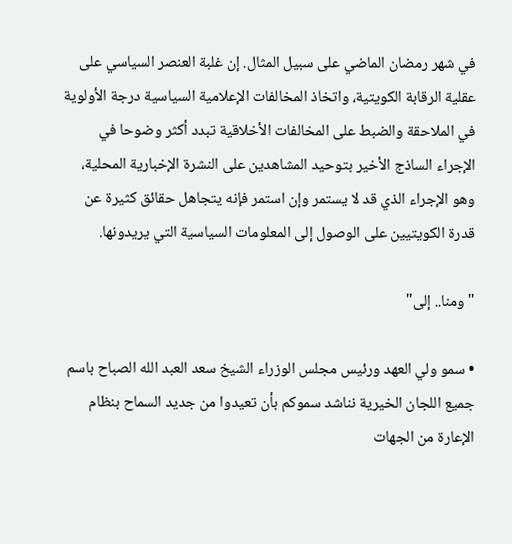في شهر رمضان الماضي على سبيل المثال. إن غلبة العنصر السياسي على عقلية الرقابة الكويتية، واتخاذ المخالفات الإعلامية السياسية درجة الأولوية في الملاحقة والضبط على المخالفات الأخلاقية تبدد أكثر وضوحا في الإجراء الساذج الأخير بتوحيد المشاهدين على النشرة الإخبارية المحلية، وهو الإجراء الذي قد لا يستمر وإن استمر فإنه يتجاهل حقائق كثيرة عن قدرة الكويتيين على الوصول إلى المعلومات السياسية التي يريدونها.

"ومنا.. إلى"

• سمو ولي العهد ورئيس مجلس الوزراء الشيخ سعد العبد الله الصباح باسم جميع اللجان الخيرية نناشد سموكم بأن تعيدوا من جديد السماح بنظام الإعارة من الجهات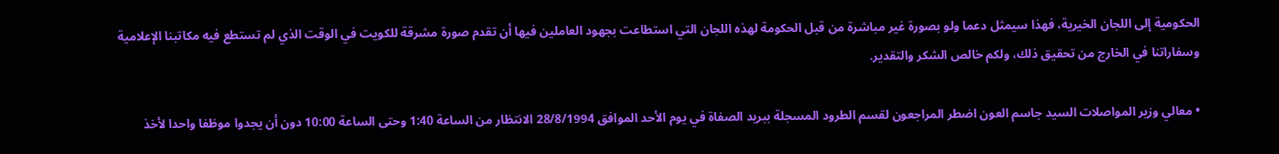الحكومية إلى اللجان الخيرية، فهذا سيمثل دعما ولو بصورة غير مباشرة من قبل الحكومة لهذه اللجان التي استطاعت بجهود العاملين فيها أن تقدم صورة مشرقة للكويت في الوقت الذي لم تستطع فيه مكاتبنا الإعلامية وسفاراتنا في الخارج من تحقيق ذلك، ولكم خالص الشكر والتقدير.

• معالي وزير المواصلات السيد جاسم العون اضطر المراجعون لقسم الطرود المسجلة ببريد الصفاة في يوم الأحد الموافق 28/8/1994 الانتظار من الساعة 1:40 وحتى الساعة 10:00 دون أن يجدوا موظفا واحدا لأخذ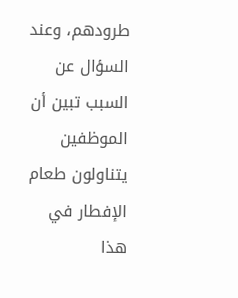طرودهم، وعند السؤال عن السبب تبين أن الموظفين يتناولون طعام الإفطار في هذا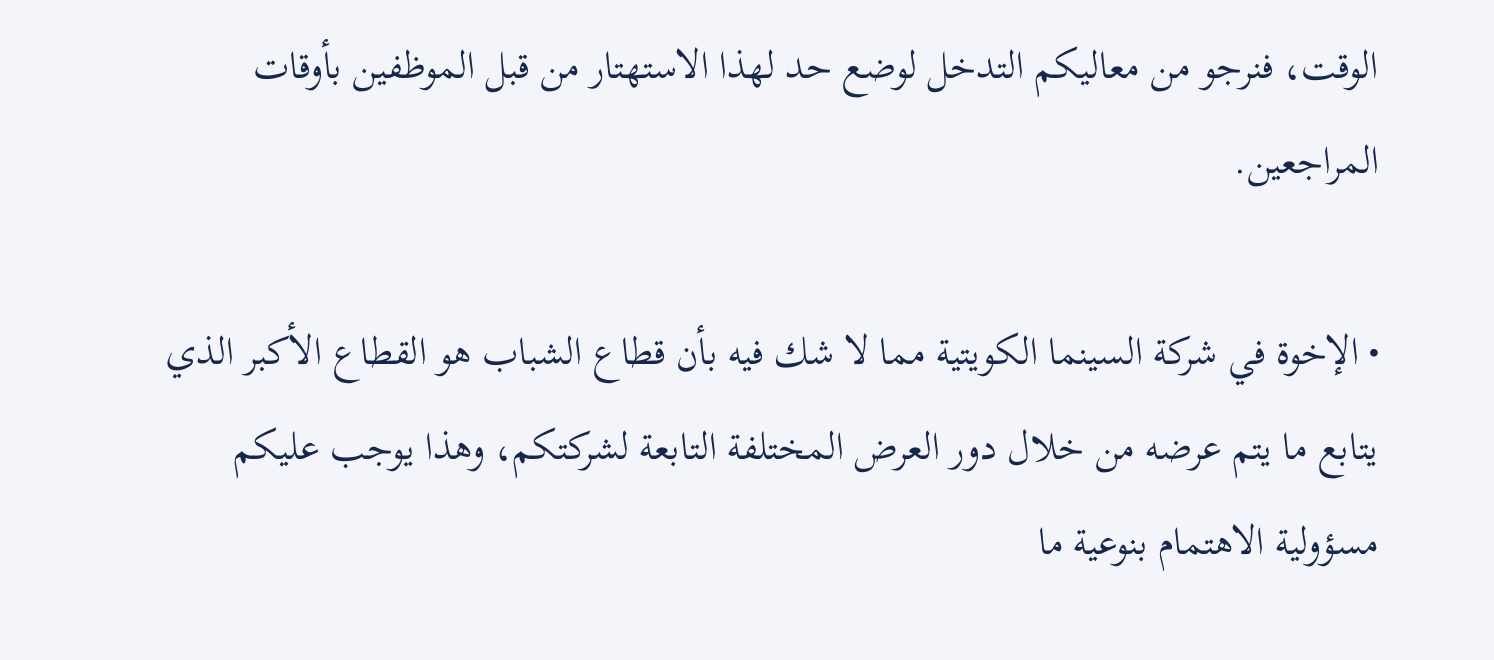الوقت، فنرجو من معاليكم التدخل لوضع حد لهذا الاستهتار من قبل الموظفين بأوقات المراجعين.

• الإخوة في شركة السينما الكويتية مما لا شك فيه بأن قطاع الشباب هو القطاع الأكبر الذي يتابع ما يتم عرضه من خلال دور العرض المختلفة التابعة لشركتكم، وهذا يوجب عليكم مسؤولية الاهتمام بنوعية ما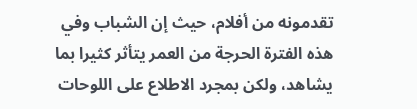تقدمونه من أفلام، حيث إن الشباب وفي هذه الفترة الحرجة من العمر يتأثر كثيرا بما يشاهد، ولكن بمجرد الاطلاع على اللوحات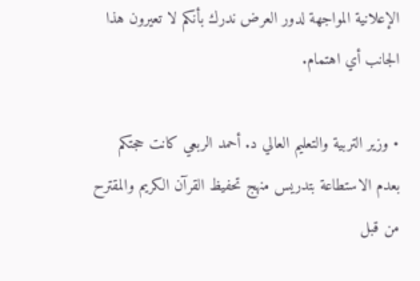الإعلانية المواجهة لدور العرض ندرك بأنكم لا تعيرون هذا الجانب أي اهتمام.

• وزير التربية والتعليم العالي د. أحمد الربعي كانت حجتكم بعدم الاستطاعة بتدريس منهج تحفيظ القرآن الكريم والمقترح من قبل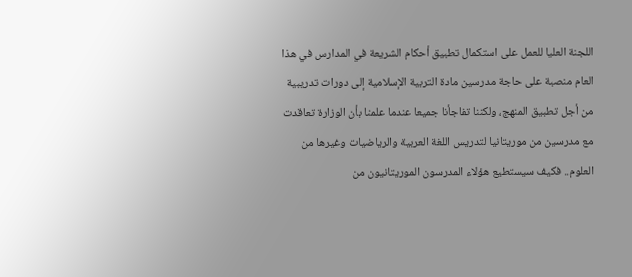اللجنة العليا للعمل على استكمال تطبيق أحكام الشريعة في المدارس في هذا العام منصبة على حاجة مدرسين مادة التربية الإسلامية إلى دورات تدريبية من أجل تطبيق المنهج، ولكننا تفاجأنا جميعا عندما علمنا بأن الوزارة تعاقدت مع مدرسين من موريتانيا لتدريس اللغة العربية والرياضيات وغيرها من العلوم.. فكيف سيستطيع هؤلاء المدرسون الموريتانيون من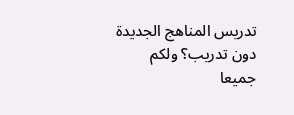تدريس المناهج الجديدة دون تدريب؟ ولكم جميعا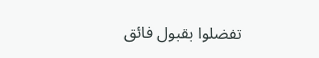تفضلوا بقبول فائق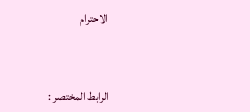الاحترام



الرابط المختصر :